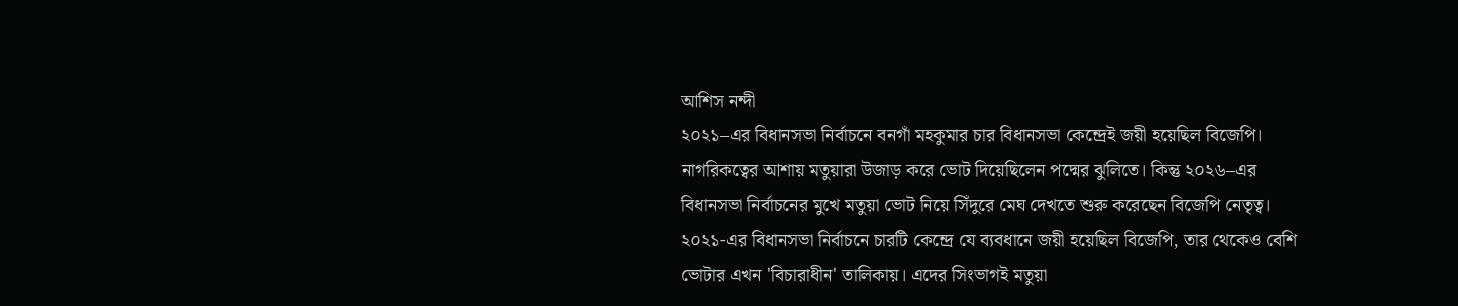আশিস নন্দী
২০২১–এর বিধানসভা নির্বাচনে বনগাঁ মহকুমার চার বিধানসভা কেন্দ্রেই জয়ী হয়েছিল বিজেপি। নাগরিকত্বের আশায় মতুয়ারা উজাড় করে ভোট দিয়েছিলেন পদ্মের ঝুলিতে। কিন্তু ২০২৬–এর বিধানসভা নির্বাচনের মুখে মতুয়া ভোট নিয়ে সিঁদুরে মেঘ দেখতে শুরু করেছেন বিজেপি নেতৃত্ব। ২০২১-এর বিধানসভা নির্বাচনে চারটি কেন্দ্রে যে ব্যবধানে জয়ী হয়েছিল বিজেপি, তার থেকেও বেশি ভোটার এখন 'বিচারাধীন' তালিকায়। এদের সিংভাগই মতুয়া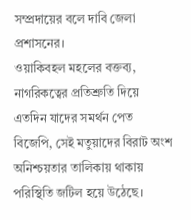সম্প্রদায়ের বলে দাবি জেলা প্রশাসনের।
ওয়াকিবহল মহলের বক্তব্য, নাগরিকত্বের প্রতিশ্রুতি দিয়ে এতদিন যাদের সমর্থন পেত বিজেপি, সেই মতুয়াদের বিরাট অংশ অনিশ্চয়তার তালিকায় থাকায় পরিস্থিতি জটিল হয়ে উঠেছে।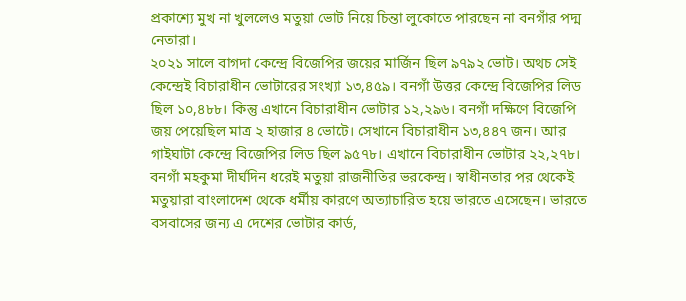প্রকাশ্যে মুখ না খুললেও মতুয়া ভোট নিয়ে চিন্তা লুকোতে পারছেন না বনগাঁর পদ্ম নেতারা।
২০২১ সালে বাগদা কেন্দ্রে বিজেপির জয়ের মার্জিন ছিল ৯৭৯২ ভোট। অথচ সেই কেন্দ্রেই বিচারাধীন ভোটারের সংখ্যা ১৩,৪৫৯। বনগাঁ উত্তর কেন্দ্রে বিজেপির লিড ছিল ১০,৪৮৮। কিন্তু এখানে বিচারাধীন ভোটার ১২,২৯৬। বনগাঁ দক্ষিণে বিজেপি জয় পেয়েছিল মাত্র ২ হাজার ৪ ভোটে। সেখানে বিচারাধীন ১৩,৪৪৭ জন। আর গাইঘাটা কেন্দ্রে বিজেপির লিড ছিল ৯৫৭৮। এখানে বিচারাধীন ভোটার ২২,২৭৮।
বনগাঁ মহকুমা দীর্ঘদিন ধরেই মতুয়া রাজনীতির ভরকেন্দ্র। স্বাধীনতার পর থেকেই মতুয়ারা বাংলাদেশ থেকে ধর্মীয় কারণে অত্যাচারিত হয়ে ভারতে এসেছেন। ভারতে বসবাসের জন্য এ দেশের ভোটার কার্ড,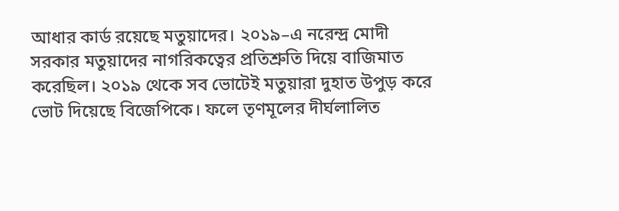আধার কার্ড রয়েছে মতুয়াদের। ২০১৯–এ নরেন্দ্র মোদী সরকার মতুয়াদের নাগরিকত্বের প্রতিশ্রুতি দিয়ে বাজিমাত করেছিল। ২০১৯ থেকে সব ভোটেই মতুয়ারা দুহাত উপুড় করে ভোট দিয়েছে বিজেপিকে। ফলে তৃণমূলের দীর্ঘলালিত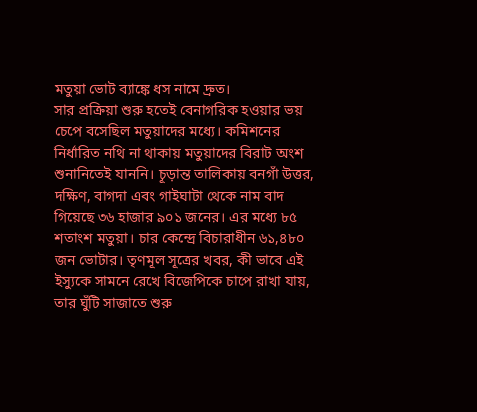মতুয়া ভোট ব্যাঙ্কে ধস নামে দ্রুত।
সার প্রক্রিয়া শুরু হতেই বেনাগরিক হওয়ার ভয় চেপে বসেছিল মতুয়াদের মধ্যে। কমিশনের নির্ধারিত নথি না থাকায় মতুয়াদের বিরাট অংশ শুনানিতেই যাননি। চূড়ান্ত তালিকায় বনগাঁ উত্তর, দক্ষিণ, বাগদা এবং গাইঘাটা থেকে নাম বাদ গিয়েছে ৩৬ হাজার ৯০১ জনের। এর মধ্যে ৮৫ শতাংশ মতুয়া। চার কেন্দ্রে বিচারাধীন ৬১,৪৮০ জন ভোটার। তৃণমূল সূত্রের খবর, কী ভাবে এই ইস্যুকে সামনে রেখে বিজেপিকে চাপে রাখা যায়, তার ঘুঁটি সাজাতে শুরু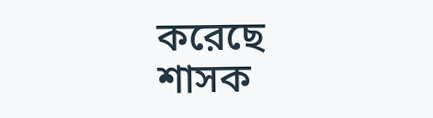করেছে শাসক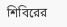শিবিরের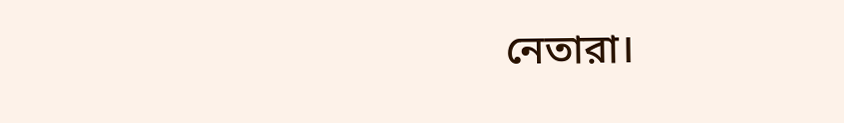নেতারা।